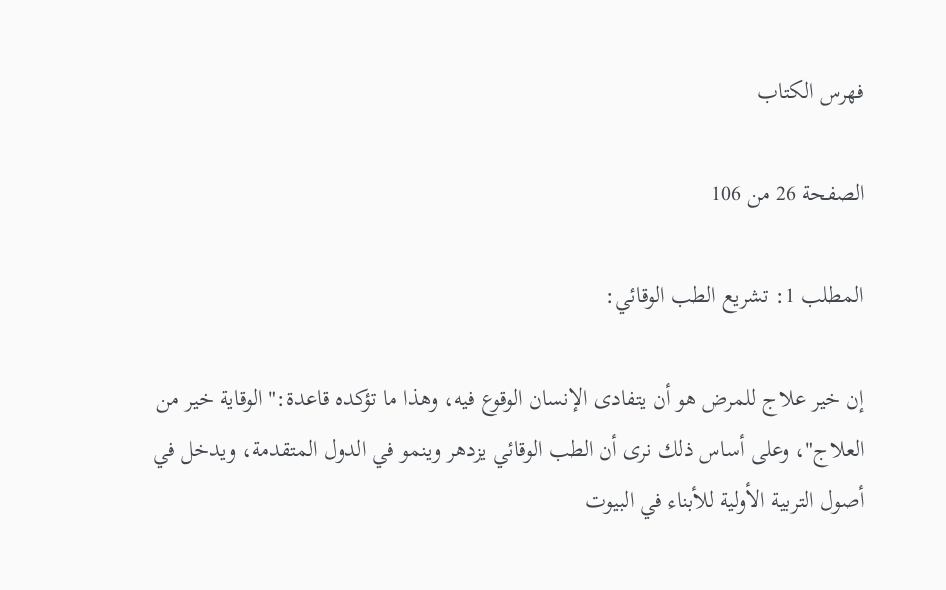فهرس الكتاب

الصفحة 26 من 106

المطلب 1: تشريع الطب الوقائي:

إن خير علاج للمرض هو أن يتفادى الإنسان الوقوع فيه، وهذا ما تؤكده قاعدة:"الوقاية خير من العلاج"، وعلى أساس ذلك نرى أن الطب الوقائي يزدهر وينمو في الدول المتقدمة، ويدخل في أصول التربية الأولية للأبناء في البيوت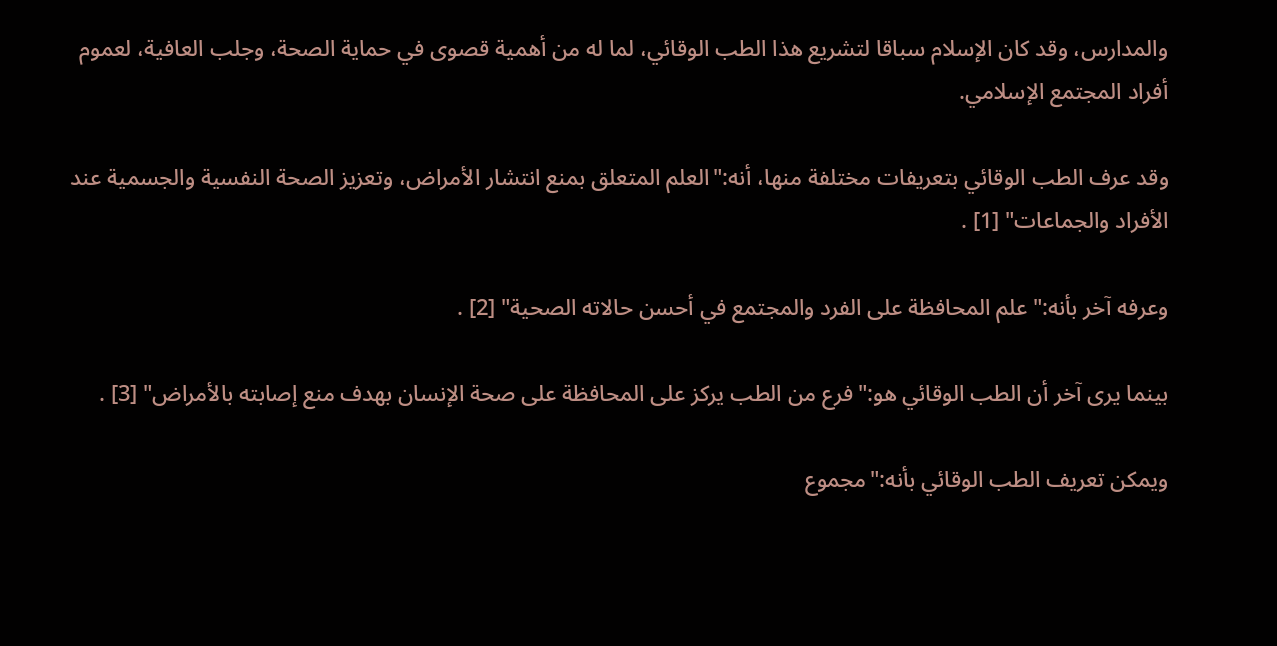والمدارس، وقد كان الإسلام سباقا لتشريع هذا الطب الوقائي، لما له من أهمية قصوى في حماية الصحة، وجلب العافية، لعموم أفراد المجتمع الإسلامي.

وقد عرف الطب الوقائي بتعريفات مختلفة منها، أنه:"العلم المتعلق بمنع انتشار الأمراض، وتعزيز الصحة النفسية والجسمية عند الأفراد والجماعات" [1] .

وعرفه آخر بأنه:"علم المحافظة على الفرد والمجتمع في أحسن حالاته الصحية" [2] .

بينما يرى آخر أن الطب الوقائي هو:"فرع من الطب يركز على المحافظة على صحة الإنسان بهدف منع إصابته بالأمراض" [3] .

ويمكن تعريف الطب الوقائي بأنه:"مجموع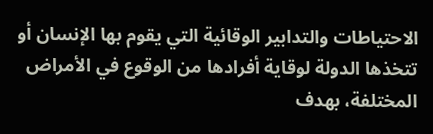الاحتياطات والتدابير الوقائية التي يقوم بها الإنسان أو تتخذها الدولة لوقاية أفرادها من الوقوع في الأمراض المختلفة، بهدف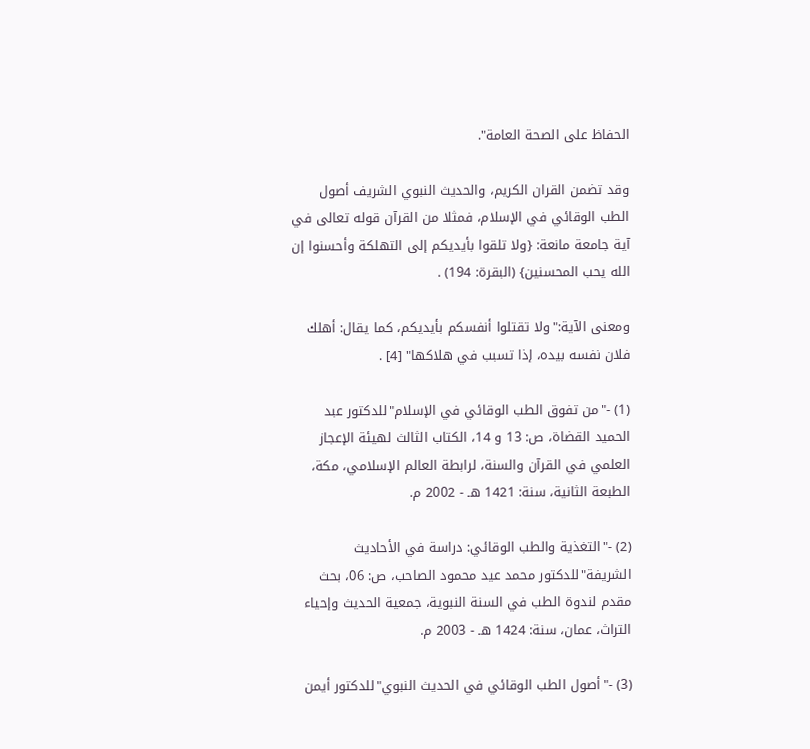الحفاظ على الصحة العامة".

وقد تضمن القران الكريم، والحديث النبوي الشريف أصول الطب الوقائي في الإسلام، فمثلا من القرآن قوله تعالى في آية جامعة مانعة: {ولا تلقوا بأيديكم إلى التهلكة وأحسنوا إن الله يحب المحسنين} (البقرة: 194) .

ومعنى الآية:"ولا تقتلوا أنفسكم بأيديكم، كما يقال: أهلك فلان نفسه بيده، إذا تسبب في هلاكها" [4] .

(1) -"من تفوق الطب الوقائي في الإسلام"للدكتور عبد الحميد القضاة، ص: 13 و 14، الكتاب الثالث لهيئة الإعجاز العلمي في القرآن والسنة، لرابطة العالم الإسلامي، مكة، الطبعة الثانية، سنة: 1421 هـ - 2002 م.

(2) -"التغذية والطب الوقائي: دراسة في الأحاديث الشريفة"للدكتور محمد عيد محمود الصاحب، ص: 06، بحث مقدم لندوة الطب في السنة النبوية، جمعية الحديث وإحياء التراث، عمان، سنة: 1424 هـ - 2003 م.

(3) -"أصول الطب الوقائي في الحديث النبوي"للدكتور أيمن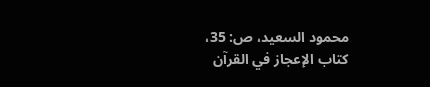محمود السعيد، ص: 35، كتاب الإعجاز في القرآن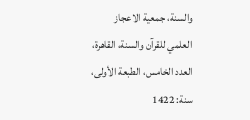والسنة، جمعية الاعجاز العلمي للقرآن والسنة، القاهرة، العدد الخامس، الطبعة الأولى، سنة: 1422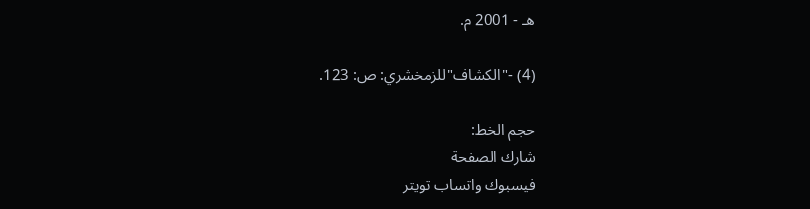هـ - 2001 م.

(4) -"الكشاف"للزمخشري: ص: 123.

حجم الخط:
شارك الصفحة
فيسبوك واتساب تويتر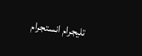تليجرام انستجرام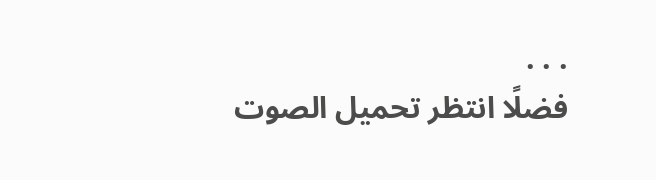. . .
فضلًا انتظر تحميل الصوت